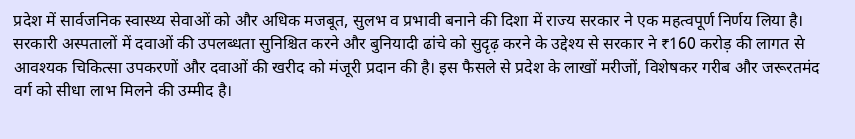प्रदेश में सार्वजनिक स्वास्थ्य सेवाओं को और अधिक मजबूत, सुलभ व प्रभावी बनाने की दिशा में राज्य सरकार ने एक महत्वपूर्ण निर्णय लिया है। सरकारी अस्पतालों में दवाओं की उपलब्धता सुनिश्चित करने और बुनियादी ढांचे को सुदृढ़ करने के उद्देश्य से सरकार ने ₹160 करोड़ की लागत से आवश्यक चिकित्सा उपकरणों और दवाओं की खरीद को मंजूरी प्रदान की है। इस फैसले से प्रदेश के लाखों मरीजों, विशेषकर गरीब और जरूरतमंद वर्ग को सीधा लाभ मिलने की उम्मीद है।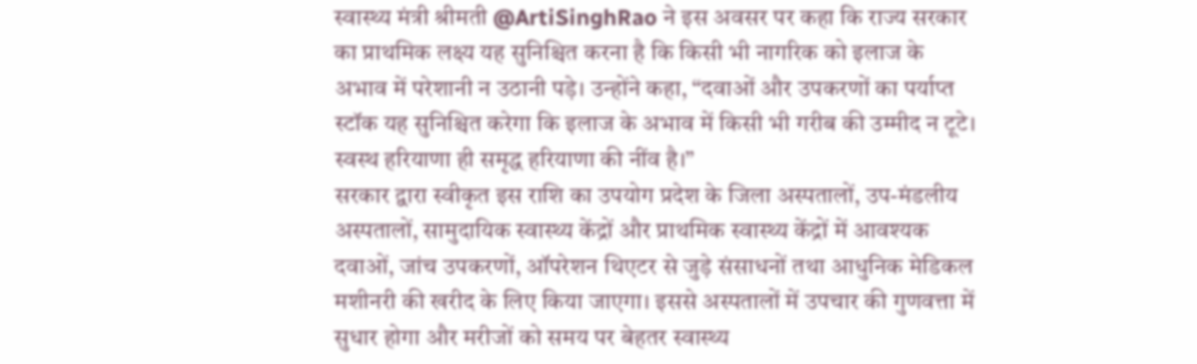स्वास्थ्य मंत्री श्रीमती @ArtiSinghRao ने इस अवसर पर कहा कि राज्य सरकार का प्राथमिक लक्ष्य यह सुनिश्चित करना है कि किसी भी नागरिक को इलाज के अभाव में परेशानी न उठानी पड़े। उन्होंने कहा, “दवाओं और उपकरणों का पर्याप्त स्टॉक यह सुनिश्चित करेगा कि इलाज के अभाव में किसी भी गरीब की उम्मीद न टूटे। स्वस्थ हरियाणा ही समृद्ध हरियाणा की नींव है।”
सरकार द्वारा स्वीकृत इस राशि का उपयोग प्रदेश के जिला अस्पतालों, उप-मंडलीय अस्पतालों, सामुदायिक स्वास्थ्य केंद्रों और प्राथमिक स्वास्थ्य केंद्रों में आवश्यक दवाओं, जांच उपकरणों, ऑपरेशन थिएटर से जुड़े संसाधनों तथा आधुनिक मेडिकल मशीनरी की खरीद के लिए किया जाएगा। इससे अस्पतालों में उपचार की गुणवत्ता में सुधार होगा और मरीजों को समय पर बेहतर स्वास्थ्य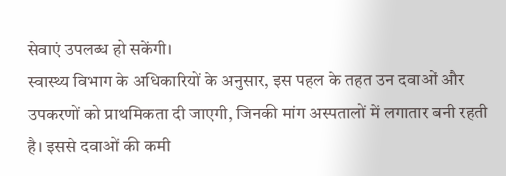सेवाएं उपलब्ध हो सकेंगी।
स्वास्थ्य विभाग के अधिकारियों के अनुसार, इस पहल के तहत उन दवाओं और उपकरणों को प्राथमिकता दी जाएगी, जिनकी मांग अस्पतालों में लगातार बनी रहती है। इससे दवाओं की कमी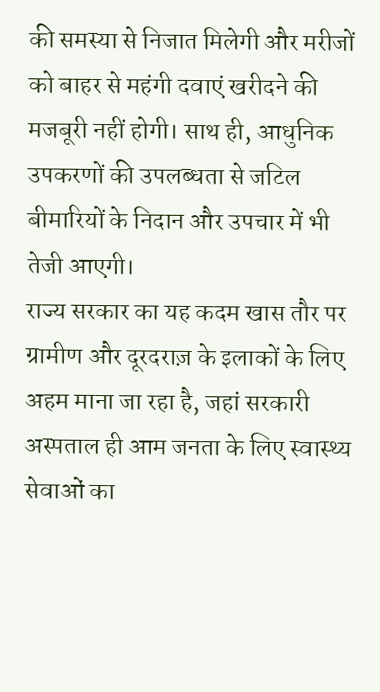की समस्या से निजात मिलेगी और मरीजों को बाहर से महंगी दवाएं खरीदने की मजबूरी नहीं होगी। साथ ही, आधुनिक उपकरणों की उपलब्धता से जटिल बीमारियों के निदान और उपचार में भी तेजी आएगी।
राज्य सरकार का यह कदम खास तौर पर ग्रामीण और दूरदराज़ के इलाकों के लिए अहम माना जा रहा है, जहां सरकारी अस्पताल ही आम जनता के लिए स्वास्थ्य सेवाओं का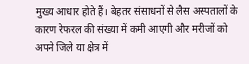मुख्य आधार होते हैं। बेहतर संसाधनों से लैस अस्पतालों के कारण रेफरल की संख्या में कमी आएगी और मरीजों को अपने जिले या क्षेत्र में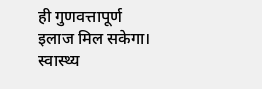ही गुणवत्तापूर्ण इलाज मिल सकेगा।
स्वास्थ्य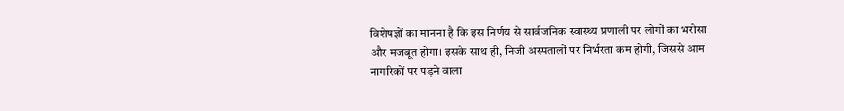विशेषज्ञों का मानना है कि इस निर्णय से सार्वजनिक स्वास्थ्य प्रणाली पर लोगों का भरोसा और मजबूत होगा। इसके साथ ही, निजी अस्पतालों पर निर्भरता कम होगी, जिससे आम नागरिकों पर पड़ने वाला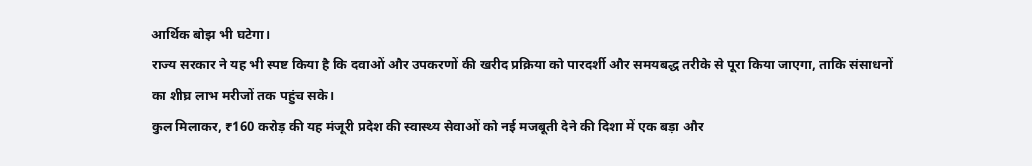आर्थिक बोझ भी घटेगा।
राज्य सरकार ने यह भी स्पष्ट किया है कि दवाओं और उपकरणों की खरीद प्रक्रिया को पारदर्शी और समयबद्ध तरीके से पूरा किया जाएगा, ताकि संसाधनों का शीघ्र लाभ मरीजों तक पहुंच सके।
कुल मिलाकर, ₹160 करोड़ की यह मंजूरी प्रदेश की स्वास्थ्य सेवाओं को नई मजबूती देने की दिशा में एक बड़ा और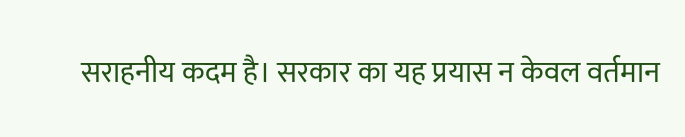सराहनीय कदम है। सरकार का यह प्रयास न केवल वर्तमान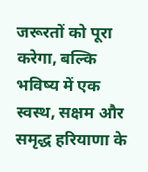जरूरतों को पूरा करेगा, बल्कि भविष्य में एक स्वस्थ, सक्षम और समृद्ध हरियाणा के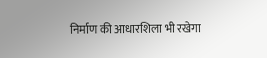निर्माण की आधारशिला भी रखेगा